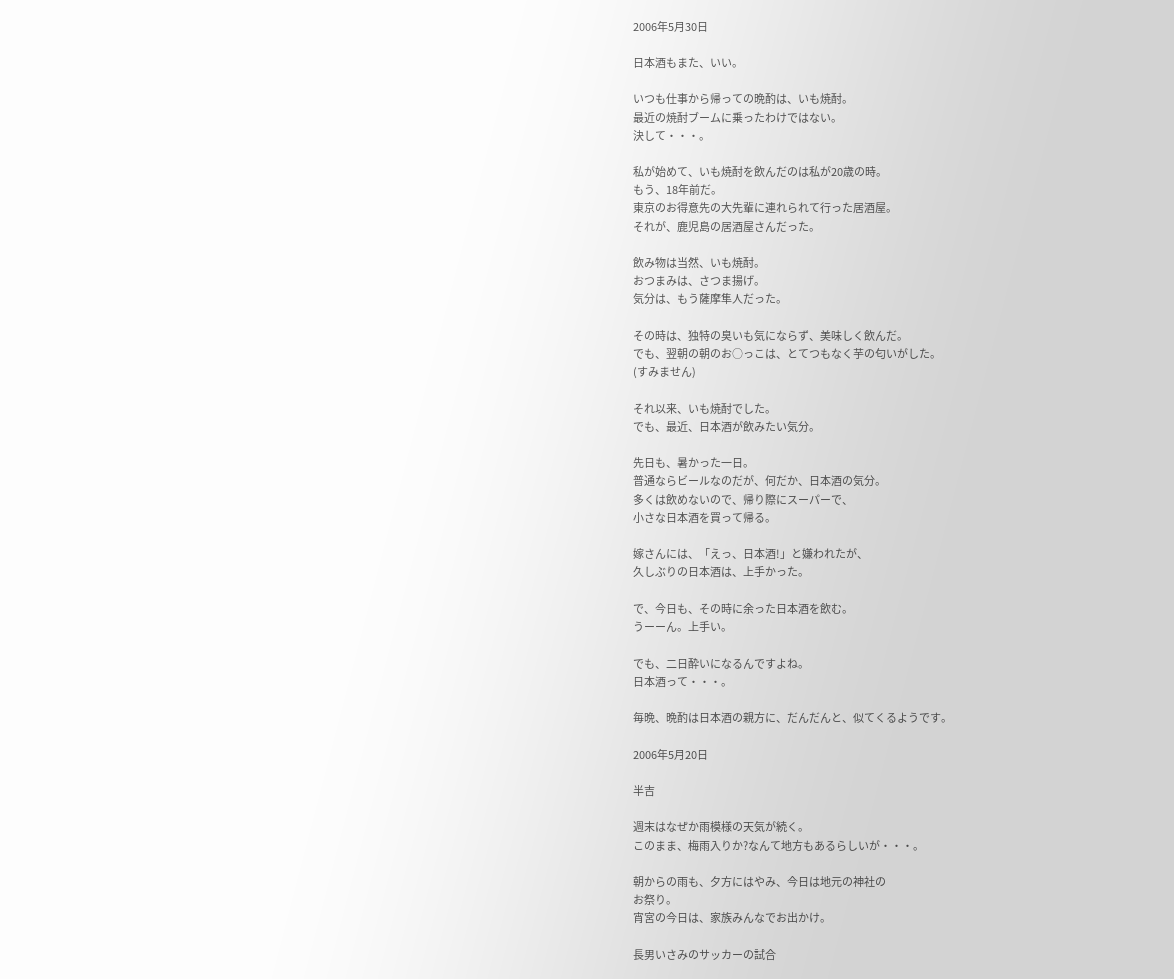2006年5月30日

日本酒もまた、いい。

いつも仕事から帰っての晩酌は、いも焼酎。
最近の焼酎ブームに乗ったわけではない。
決して・・・。

私が始めて、いも焼酎を飲んだのは私が20歳の時。
もう、18年前だ。
東京のお得意先の大先輩に連れられて行った居酒屋。
それが、鹿児島の居酒屋さんだった。

飲み物は当然、いも焼酎。
おつまみは、さつま揚げ。
気分は、もう薩摩隼人だった。

その時は、独特の臭いも気にならず、美味しく飲んだ。
でも、翌朝の朝のお○っこは、とてつもなく芋の匂いがした。
(すみません)

それ以来、いも焼酎でした。
でも、最近、日本酒が飲みたい気分。

先日も、暑かった一日。
普通ならビールなのだが、何だか、日本酒の気分。
多くは飲めないので、帰り際にスーパーで、
小さな日本酒を買って帰る。

嫁さんには、「えっ、日本酒!」と嫌われたが、
久しぶりの日本酒は、上手かった。

で、今日も、その時に余った日本酒を飲む。
うーーん。上手い。

でも、二日酔いになるんですよね。
日本酒って・・・。

毎晩、晩酌は日本酒の親方に、だんだんと、似てくるようです。

2006年5月20日

半吉

週末はなぜか雨模様の天気が続く。
このまま、梅雨入りか?なんて地方もあるらしいが・・・。

朝からの雨も、夕方にはやみ、今日は地元の神社の
お祭り。
宵宮の今日は、家族みんなでお出かけ。

長男いさみのサッカーの試合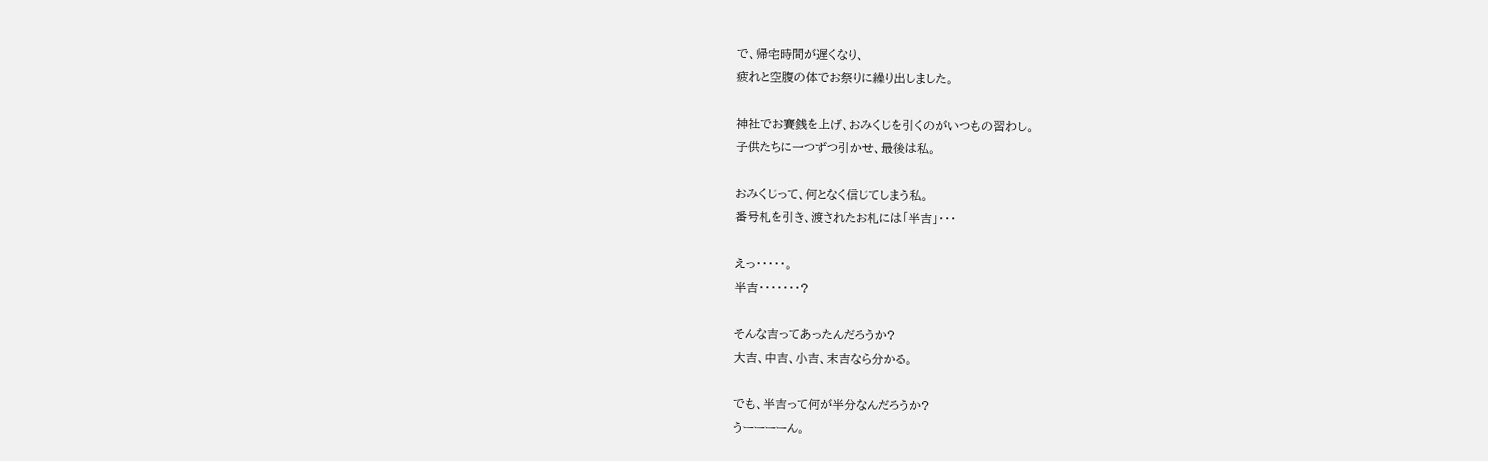で、帰宅時間が遅くなり、
疲れと空腹の体でお祭りに繰り出しました。

神社でお賽銭を上げ、おみくじを引くのがいつもの習わし。
子供たちに一つずつ引かせ、最後は私。

おみくじって、何となく信じてしまう私。
番号札を引き、渡されたお札には「半吉」・・・

えっ・・・・・。
半吉・・・・・・・?

そんな吉ってあったんだろうか?
大吉、中吉、小吉、末吉なら分かる。

でも、半吉って何が半分なんだろうか?
うーーーーん。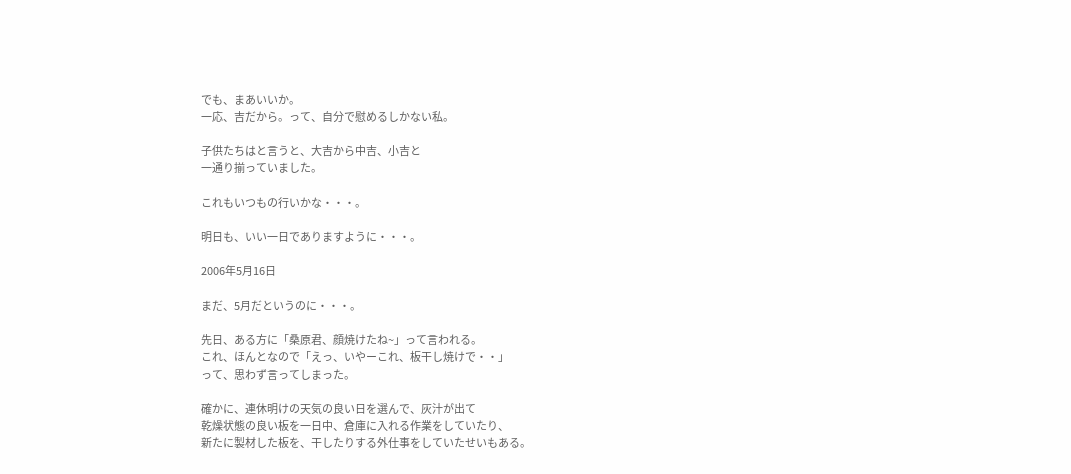でも、まあいいか。
一応、吉だから。って、自分で慰めるしかない私。

子供たちはと言うと、大吉から中吉、小吉と
一通り揃っていました。

これもいつもの行いかな・・・。

明日も、いい一日でありますように・・・。

2006年5月16日

まだ、5月だというのに・・・。

先日、ある方に「桑原君、顔焼けたね~」って言われる。
これ、ほんとなので「えっ、いやーこれ、板干し焼けで・・」
って、思わず言ってしまった。

確かに、連休明けの天気の良い日を選んで、灰汁が出て
乾燥状態の良い板を一日中、倉庫に入れる作業をしていたり、
新たに製材した板を、干したりする外仕事をしていたせいもある。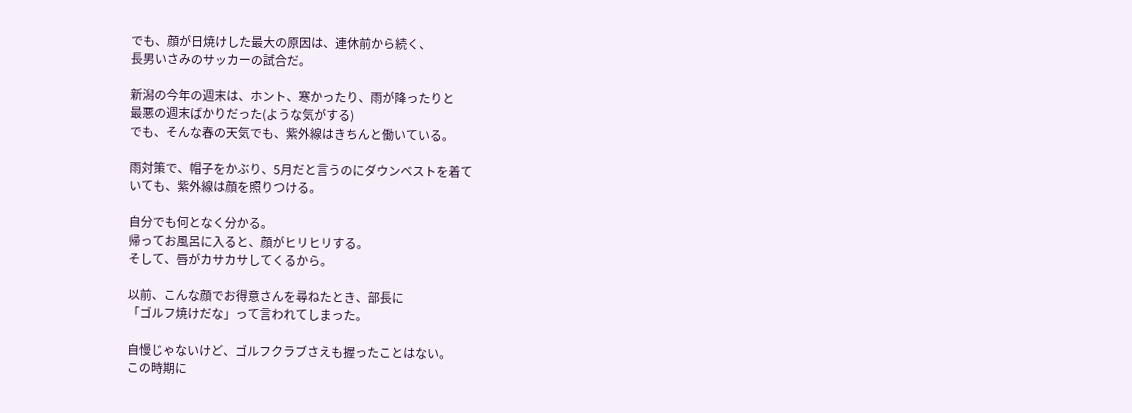でも、顔が日焼けした最大の原因は、連休前から続く、
長男いさみのサッカーの試合だ。

新潟の今年の週末は、ホント、寒かったり、雨が降ったりと
最悪の週末ばかりだった(ような気がする)
でも、そんな春の天気でも、紫外線はきちんと働いている。

雨対策で、帽子をかぶり、5月だと言うのにダウンベストを着て
いても、紫外線は顔を照りつける。

自分でも何となく分かる。
帰ってお風呂に入ると、顔がヒリヒリする。
そして、唇がカサカサしてくるから。

以前、こんな顔でお得意さんを尋ねたとき、部長に
「ゴルフ焼けだな」って言われてしまった。

自慢じゃないけど、ゴルフクラブさえも握ったことはない。
この時期に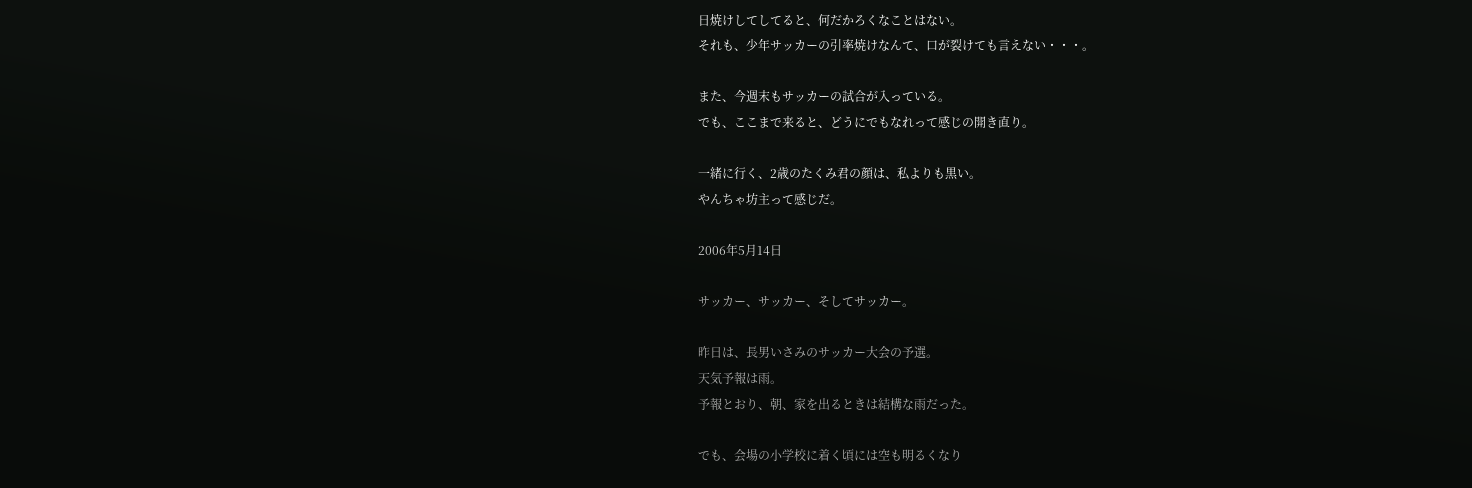日焼けしてしてると、何だかろくなことはない。
それも、少年サッカーの引率焼けなんて、口が裂けても言えない・・・。

また、今週末もサッカーの試合が入っている。
でも、ここまで来ると、どうにでもなれって感じの開き直り。

一緒に行く、2歳のたくみ君の顔は、私よりも黒い。
やんちゃ坊主って感じだ。

2006年5月14日

サッカー、サッカー、そしてサッカー。

昨日は、長男いさみのサッカー大会の予選。
天気予報は雨。
予報とおり、朝、家を出るときは結構な雨だった。

でも、会場の小学校に着く頃には空も明るくなり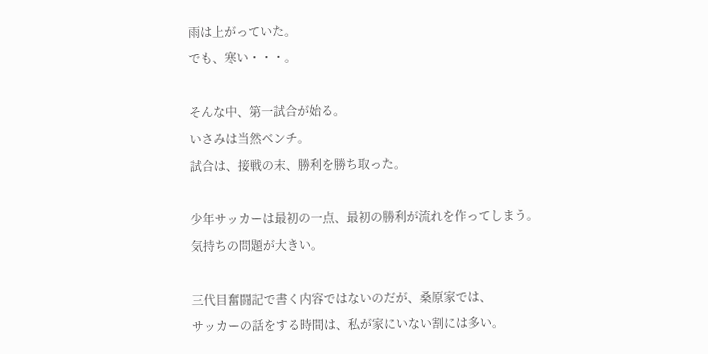雨は上がっていた。
でも、寒い・・・。

そんな中、第一試合が始る。
いさみは当然ベンチ。
試合は、接戦の末、勝利を勝ち取った。

少年サッカーは最初の一点、最初の勝利が流れを作ってしまう。
気持ちの問題が大きい。

三代目奮闘記で書く内容ではないのだが、桑原家では、
サッカーの話をする時間は、私が家にいない割には多い。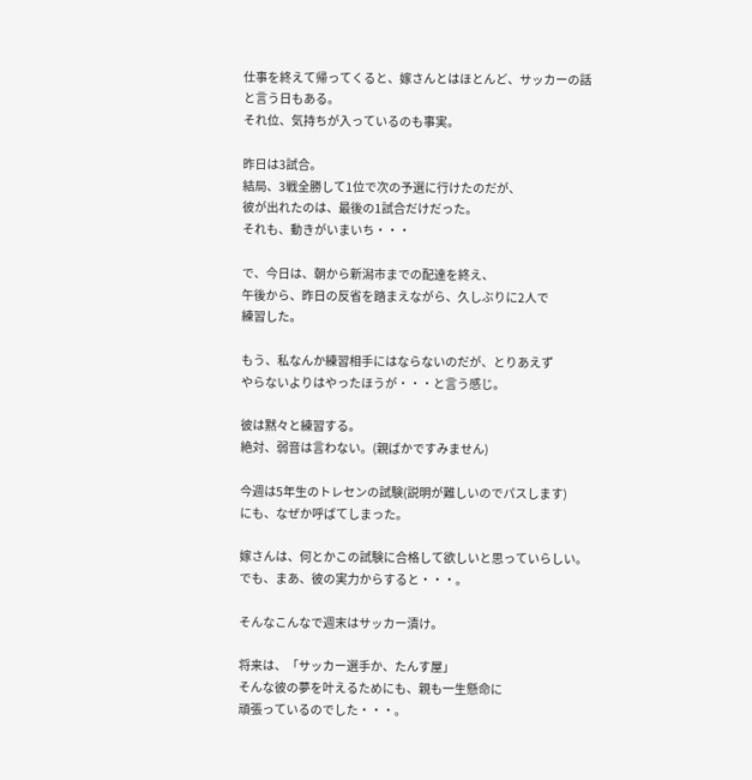仕事を終えて帰ってくると、嫁さんとはほとんど、サッカーの話
と言う日もある。
それ位、気持ちが入っているのも事実。

昨日は3試合。
結局、3戦全勝して1位で次の予選に行けたのだが、
彼が出れたのは、最後の1試合だけだった。
それも、動きがいまいち・・・

で、今日は、朝から新潟市までの配達を終え、
午後から、昨日の反省を踏まえながら、久しぶりに2人で
練習した。

もう、私なんか練習相手にはならないのだが、とりあえず
やらないよりはやったほうが・・・と言う感じ。

彼は黙々と練習する。
絶対、弱音は言わない。(親ばかですみません)

今週は5年生のトレセンの試験(説明が難しいのでパスします)
にも、なぜか呼ばてしまった。

嫁さんは、何とかこの試験に合格して欲しいと思っていらしい。
でも、まあ、彼の実力からすると・・・。

そんなこんなで週末はサッカー漬け。

将来は、「サッカー選手か、たんす屋」
そんな彼の夢を叶えるためにも、親も一生懸命に
頑張っているのでした・・・。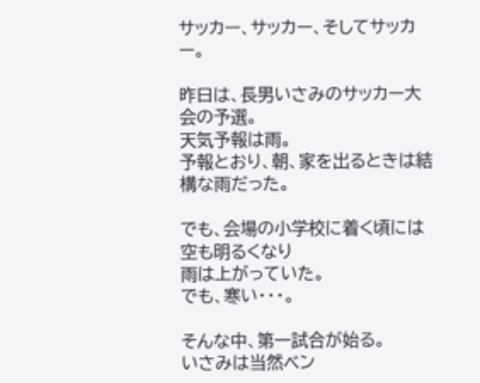サッカー、サッカー、そしてサッカー。

昨日は、長男いさみのサッカー大会の予選。
天気予報は雨。
予報とおり、朝、家を出るときは結構な雨だった。

でも、会場の小学校に着く頃には空も明るくなり
雨は上がっていた。
でも、寒い・・・。

そんな中、第一試合が始る。
いさみは当然ベン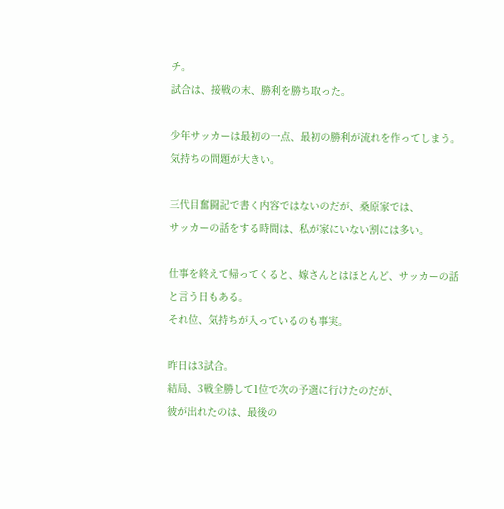チ。
試合は、接戦の末、勝利を勝ち取った。

少年サッカーは最初の一点、最初の勝利が流れを作ってしまう。
気持ちの問題が大きい。

三代目奮闘記で書く内容ではないのだが、桑原家では、
サッカーの話をする時間は、私が家にいない割には多い。

仕事を終えて帰ってくると、嫁さんとはほとんど、サッカーの話
と言う日もある。
それ位、気持ちが入っているのも事実。

昨日は3試合。
結局、3戦全勝して1位で次の予選に行けたのだが、
彼が出れたのは、最後の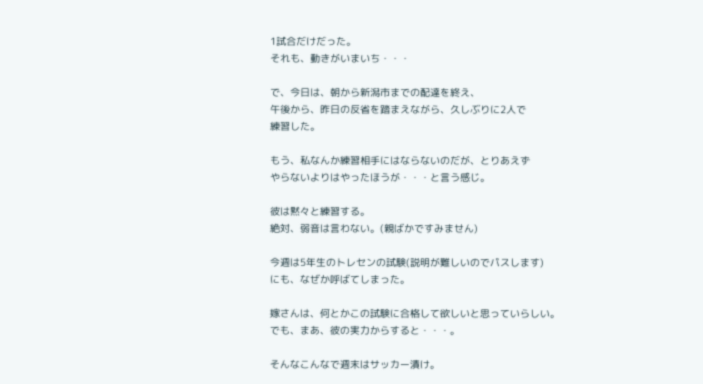1試合だけだった。
それも、動きがいまいち・・・

で、今日は、朝から新潟市までの配達を終え、
午後から、昨日の反省を踏まえながら、久しぶりに2人で
練習した。

もう、私なんか練習相手にはならないのだが、とりあえず
やらないよりはやったほうが・・・と言う感じ。

彼は黙々と練習する。
絶対、弱音は言わない。(親ばかですみません)

今週は5年生のトレセンの試験(説明が難しいのでパスします)
にも、なぜか呼ばてしまった。

嫁さんは、何とかこの試験に合格して欲しいと思っていらしい。
でも、まあ、彼の実力からすると・・・。

そんなこんなで週末はサッカー漬け。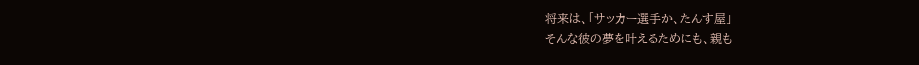将来は、「サッカー選手か、たんす屋」
そんな彼の夢を叶えるためにも、親も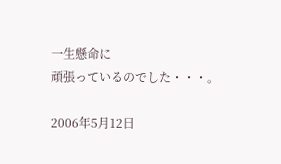一生懸命に
頑張っているのでした・・・。

2006年5月12日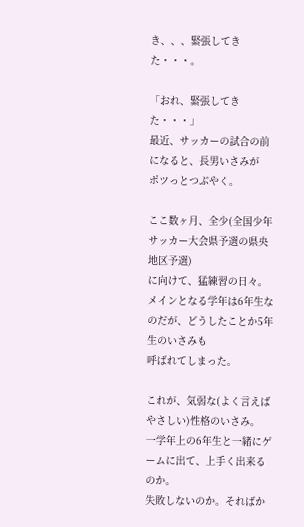き、、、緊張してきた・・・。

「おれ、緊張してきた・・・」
最近、サッカーの試合の前になると、長男いさみが
ポツっとつぶやく。

ここ数ヶ月、全少(全国少年サッカー大会県予選の県央地区予選)
に向けて、猛練習の日々。
メインとなる学年は6年生なのだが、どうしたことか5年生のいさみも
呼ばれてしまった。

これが、気弱な(よく言えばやさしい)性格のいさみ。
一学年上の6年生と一緒にゲームに出て、上手く出来るのか。
失敗しないのか。そればか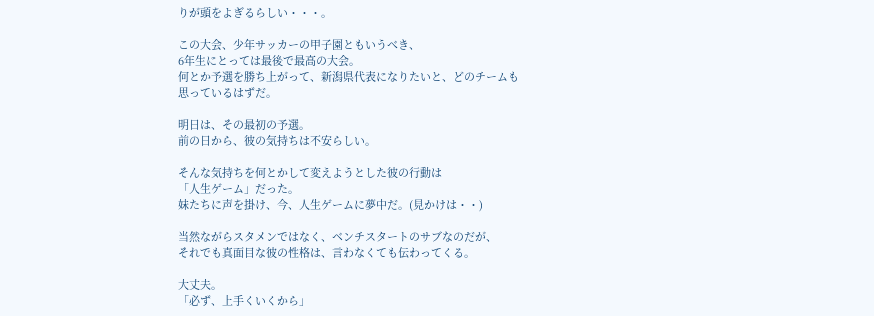りが頭をよぎるらしい・・・。

この大会、少年サッカーの甲子園ともいうべき、
6年生にとっては最後で最高の大会。
何とか予選を勝ち上がって、新潟県代表になりたいと、どのチームも
思っているはずだ。

明日は、その最初の予選。
前の日から、彼の気持ちは不安らしい。

そんな気持ちを何とかして変えようとした彼の行動は
「人生ゲーム」だった。
妹たちに声を掛け、今、人生ゲームに夢中だ。(見かけは・・)

当然ながらスタメンではなく、ベンチスタートのサブなのだが、
それでも真面目な彼の性格は、言わなくても伝わってくる。

大丈夫。
「必ず、上手くいくから」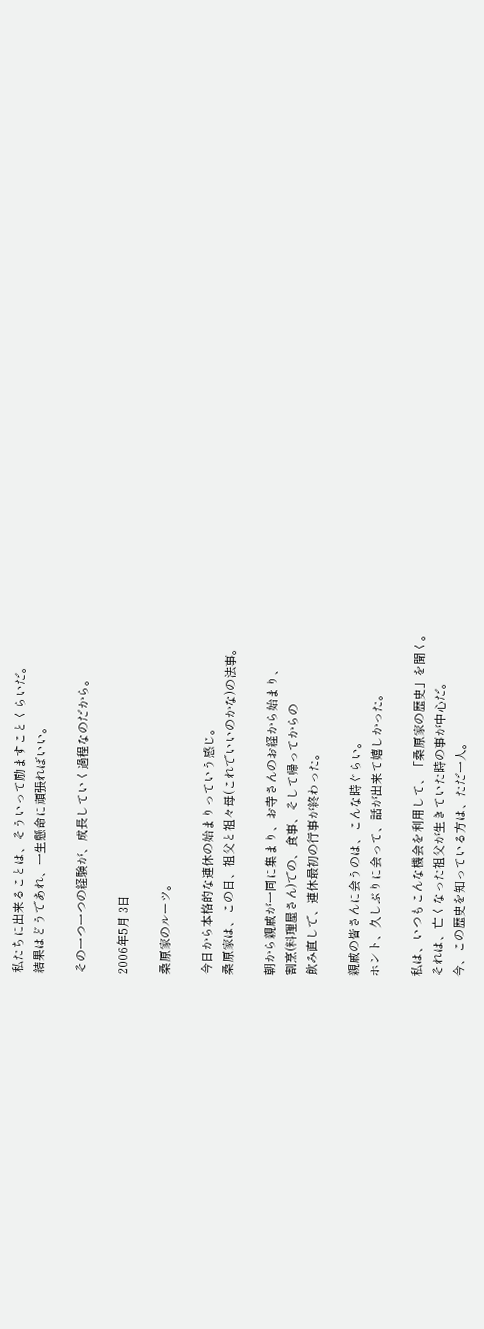私たちに出来ることは、そういって励ますことくらいだ。
結果はどうであれ、一生懸命に頑張ればいい。

その一つ一つの経験が、成長していく過程なのだから。

2006年5月 3日

桑原家のルーツ。

今日から本格的な連休の始まりっていう感じ。
桑原家は、この日、祖父と祖々母(これでいいのかな)の法事。

朝から親戚が一同に集まり、お寺さんのお経から始まり、
割烹(料理屋さん)での、食事、そして帰ってからの
飲み直しで、連休最初の行事が終わった。

親戚の皆さんに会うのは、こんな時ぐらい。
ホント、久しぶりに会って、話が出来て嬉しかった。

私は、いつもこんな機会を利用して、「桑原家の歴史」を聞く。
それは、亡くなった祖父が生きていた時の事が中心だ。
今、この歴史を知っている方は、ただ一人。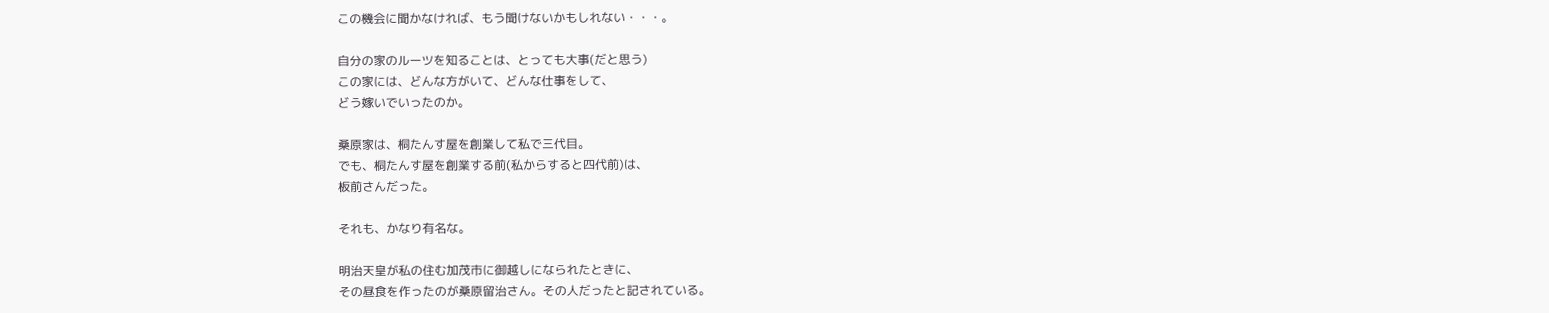この機会に聞かなければ、もう聞けないかもしれない・・・。

自分の家のルーツを知ることは、とっても大事(だと思う)
この家には、どんな方がいて、どんな仕事をして、
どう嫁いでいったのか。

桑原家は、桐たんす屋を創業して私で三代目。
でも、桐たんす屋を創業する前(私からすると四代前)は、
板前さんだった。

それも、かなり有名な。

明治天皇が私の住む加茂市に御越しになられたときに、
その昼食を作ったのが桑原留治さん。その人だったと記されている。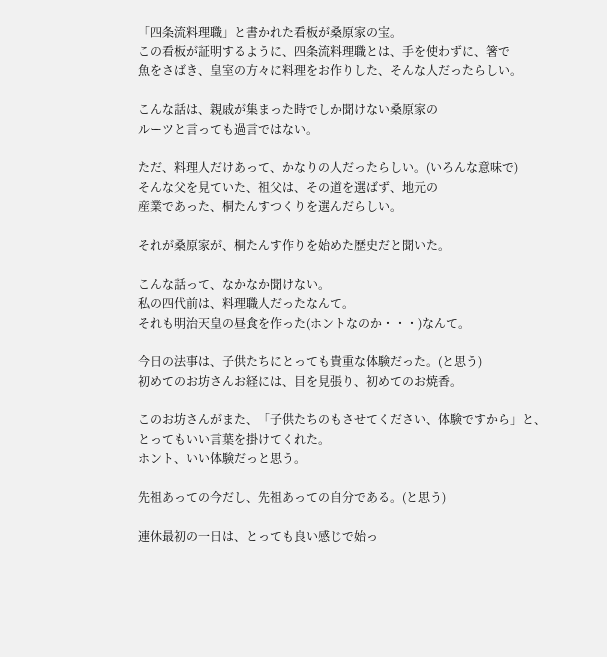「四条流料理職」と書かれた看板が桑原家の宝。
この看板が証明するように、四条流料理職とは、手を使わずに、箸で
魚をさばき、皇室の方々に料理をお作りした、そんな人だったらしい。

こんな話は、親戚が集まった時でしか聞けない桑原家の
ルーツと言っても過言ではない。

ただ、料理人だけあって、かなりの人だったらしい。(いろんな意味で)
そんな父を見ていた、祖父は、その道を選ばず、地元の
産業であった、桐たんすつくりを選んだらしい。

それが桑原家が、桐たんす作りを始めた歴史だと聞いた。

こんな話って、なかなか聞けない。
私の四代前は、料理職人だったなんて。
それも明治天皇の昼食を作った(ホントなのか・・・)なんて。

今日の法事は、子供たちにとっても貴重な体験だった。(と思う)
初めてのお坊さんお経には、目を見張り、初めてのお焼香。

このお坊さんがまた、「子供たちのもさせてください、体験ですから」と、
とってもいい言葉を掛けてくれた。
ホント、いい体験だっと思う。

先祖あっての今だし、先祖あっての自分である。(と思う)

連休最初の一日は、とっても良い感じで始っ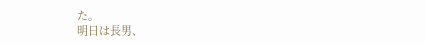た。
明日は長男、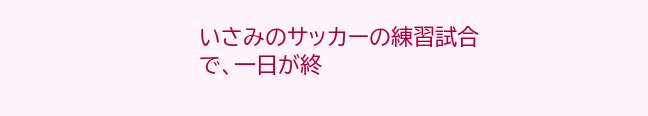いさみのサッカーの練習試合で、一日が終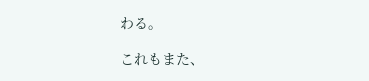わる。

これもまた、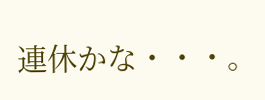連休かな・・・。